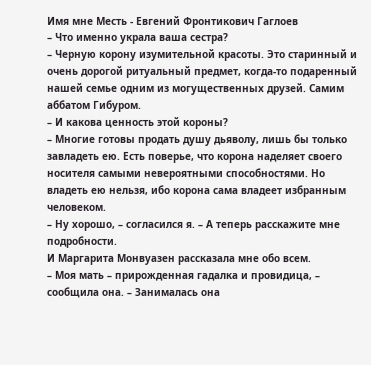Имя мне Месть - Евгений Фронтикович Гаглоев
– Что именно украла ваша сестра?
– Черную корону изумительной красоты. Это старинный и очень дорогой ритуальный предмет, когда-то подаренный нашей семье одним из могущественных друзей. Самим аббатом Гибуром.
– И какова ценность этой короны?
– Многие готовы продать душу дьяволу, лишь бы только завладеть ею. Есть поверье, что корона наделяет своего носителя самыми невероятными способностями. Но владеть ею нельзя, ибо корона сама владеет избранным человеком.
– Ну хорошо, – согласился я. – А теперь расскажите мне подробности.
И Маргарита Монвуазен рассказала мне обо всем.
– Моя мать – прирожденная гадалка и провидица, – сообщила она. – Занималась она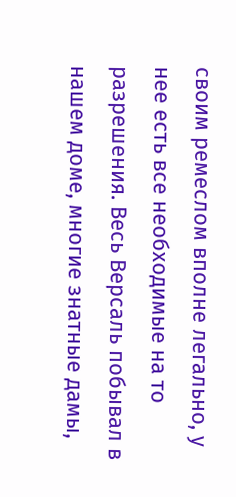своим ремеслом вполне легально, у нее есть все необходимые на то разрешения. Весь Версаль побывал в нашем доме, многие знатные дамы,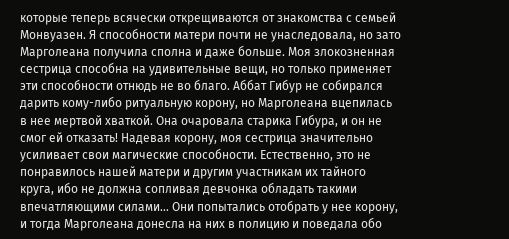которые теперь всячески открещиваются от знакомства с семьей Монвуазен. Я способности матери почти не унаследовала, но зато Марголеана получила сполна и даже больше. Моя злокозненная сестрица способна на удивительные вещи, но только применяет эти способности отнюдь не во благо. Аббат Гибур не собирался дарить кому-либо ритуальную корону, но Марголеана вцепилась в нее мертвой хваткой. Она очаровала старика Гибура, и он не смог ей отказать! Надевая корону, моя сестрица значительно усиливает свои магические способности. Естественно, это не понравилось нашей матери и другим участникам их тайного круга, ибо не должна сопливая девчонка обладать такими впечатляющими силами… Они попытались отобрать у нее корону, и тогда Марголеана донесла на них в полицию и поведала обо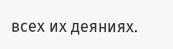всех их деяниях.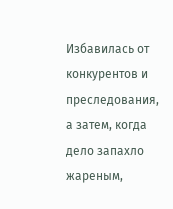Избавилась от конкурентов и преследования, а затем, когда дело запахло жареным,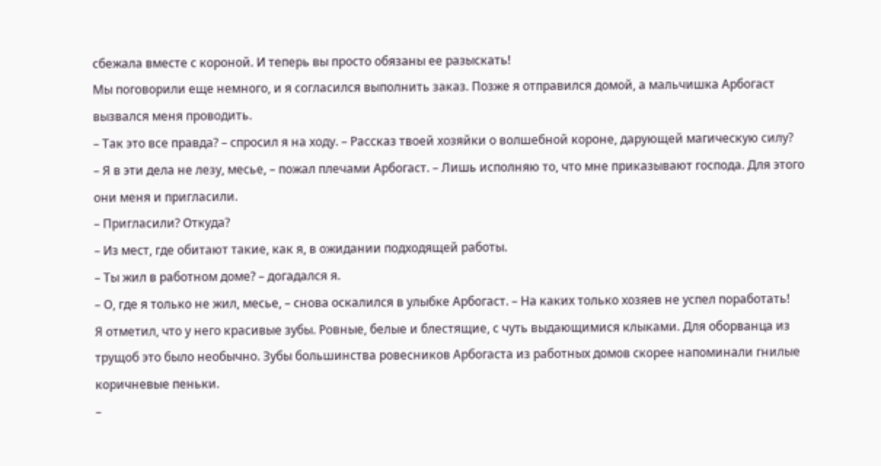сбежала вместе с короной. И теперь вы просто обязаны ее разыскать!
Мы поговорили еще немного, и я согласился выполнить заказ. Позже я отправился домой, а мальчишка Арбогаст вызвался меня проводить.
– Так это все правда? – спросил я на ходу. – Рассказ твоей хозяйки о волшебной короне, дарующей магическую силу?
– Я в эти дела не лезу, месье, – пожал плечами Арбогаст. – Лишь исполняю то, что мне приказывают господа. Для этого они меня и пригласили.
– Пригласили? Откуда?
– Из мест, где обитают такие, как я, в ожидании подходящей работы.
– Ты жил в работном доме? – догадался я.
– О, где я только не жил, месье, – снова оскалился в улыбке Арбогаст. – На каких только хозяев не успел поработать!
Я отметил, что у него красивые зубы. Ровные, белые и блестящие, с чуть выдающимися клыками. Для оборванца из трущоб это было необычно. Зубы большинства ровесников Арбогаста из работных домов скорее напоминали гнилые коричневые пеньки.
–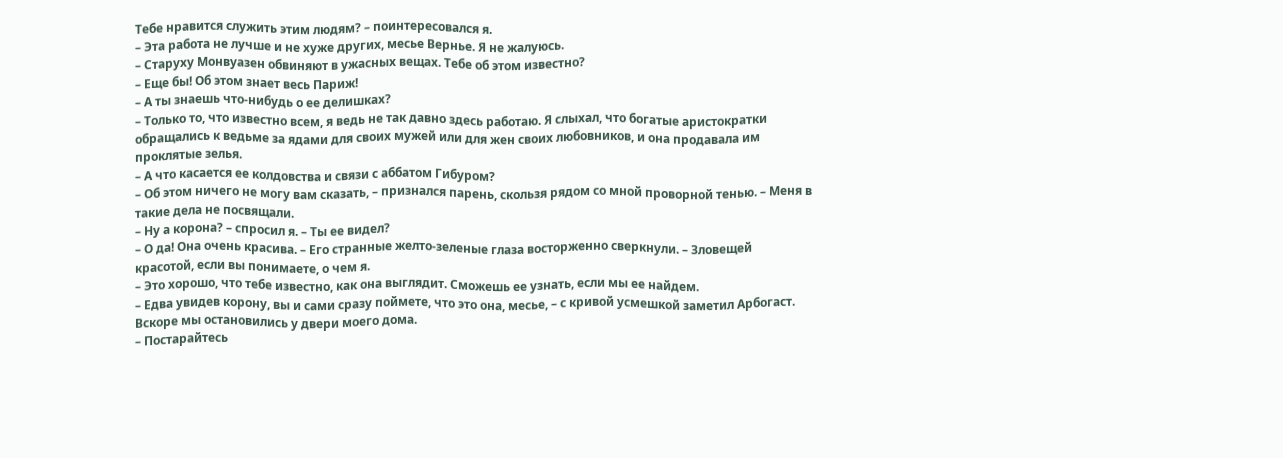Тебе нравится служить этим людям? – поинтересовался я.
– Эта работа не лучше и не хуже других, месье Вернье. Я не жалуюсь.
– Старуху Монвуазен обвиняют в ужасных вещах. Тебе об этом известно?
– Еще бы! Об этом знает весь Париж!
– А ты знаешь что-нибудь о ее делишках?
– Только то, что известно всем, я ведь не так давно здесь работаю. Я слыхал, что богатые аристократки обращались к ведьме за ядами для своих мужей или для жен своих любовников, и она продавала им проклятые зелья.
– А что касается ее колдовства и связи с аббатом Гибуром?
– Об этом ничего не могу вам сказать, – признался парень, скользя рядом со мной проворной тенью. – Меня в такие дела не посвящали.
– Ну а корона? – спросил я. – Ты ее видел?
– О да! Она очень красива. – Его странные желто-зеленые глаза восторженно сверкнули. – Зловещей красотой, если вы понимаете, о чем я.
– Это хорошо, что тебе известно, как она выглядит. Сможешь ее узнать, если мы ее найдем.
– Едва увидев корону, вы и сами сразу поймете, что это она, месье, – с кривой усмешкой заметил Арбогаст.
Вскоре мы остановились у двери моего дома.
– Постарайтесь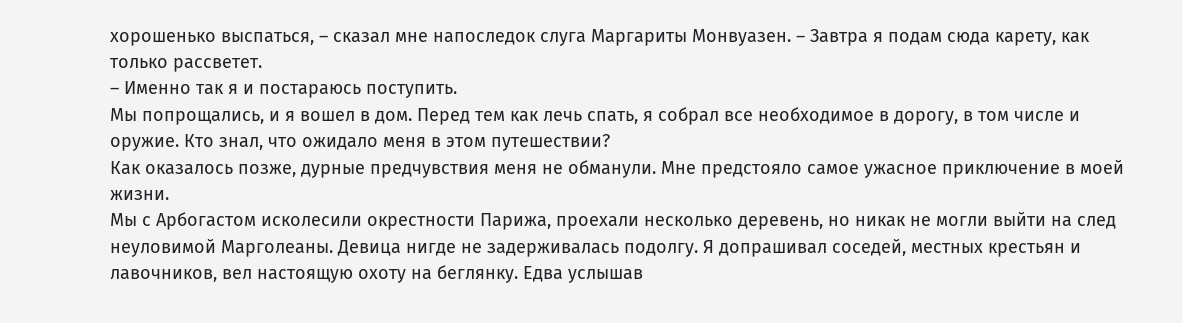хорошенько выспаться, – сказал мне напоследок слуга Маргариты Монвуазен. – Завтра я подам сюда карету, как только рассветет.
– Именно так я и постараюсь поступить.
Мы попрощались, и я вошел в дом. Перед тем как лечь спать, я собрал все необходимое в дорогу, в том числе и оружие. Кто знал, что ожидало меня в этом путешествии?
Как оказалось позже, дурные предчувствия меня не обманули. Мне предстояло самое ужасное приключение в моей жизни.
Мы с Арбогастом исколесили окрестности Парижа, проехали несколько деревень, но никак не могли выйти на след неуловимой Марголеаны. Девица нигде не задерживалась подолгу. Я допрашивал соседей, местных крестьян и лавочников, вел настоящую охоту на беглянку. Едва услышав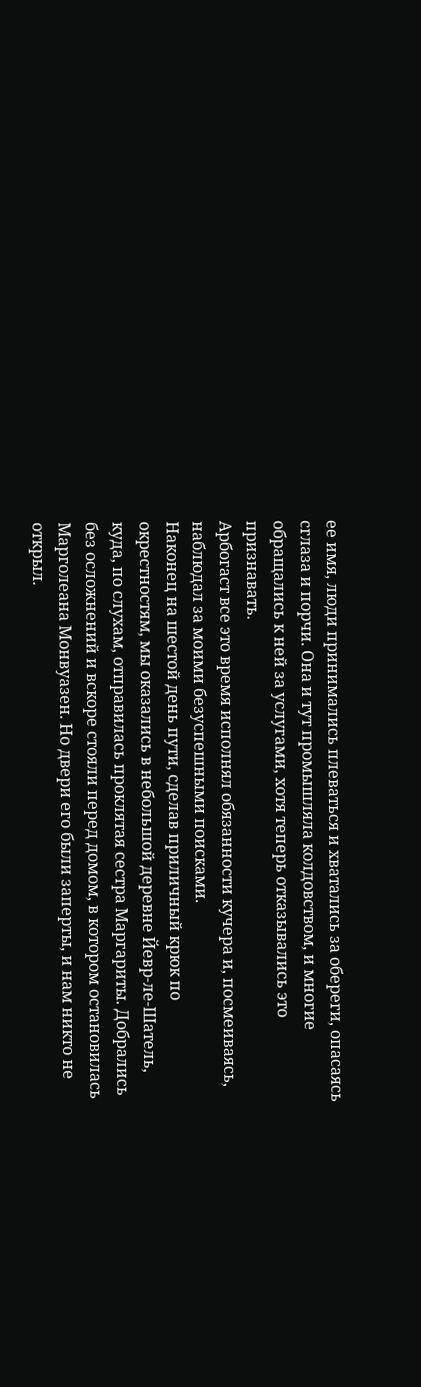ее имя, люди принимались плеваться и хватались за обереги, опасаясь сглаза и порчи. Она и тут промышляла колдовством, и многие обращались к ней за услугами, хотя теперь отказывались это признавать.
Арбогаст все это время исполнял обязанности кучера и, посмеиваясь, наблюдал за моими безуспешными поисками.
Наконец на шестой день пути, сделав приличный крюк по окрестностям, мы оказались в небольшой деревне Йевр-ле-Шатель, куда, по слухам, отправилась проклятая сестра Маргариты. Добрались без осложнений и вскоре стояли перед домом, в котором остановилась Марголеана Монвуазен. Но двери его были заперты, и нам никто не открыл.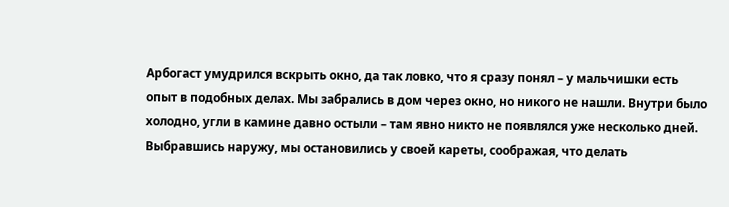Арбогаст умудрился вскрыть окно, да так ловко, что я сразу понял – у мальчишки есть опыт в подобных делах. Мы забрались в дом через окно, но никого не нашли. Внутри было холодно, угли в камине давно остыли – там явно никто не появлялся уже несколько дней. Выбравшись наружу, мы остановились у своей кареты, соображая, что делать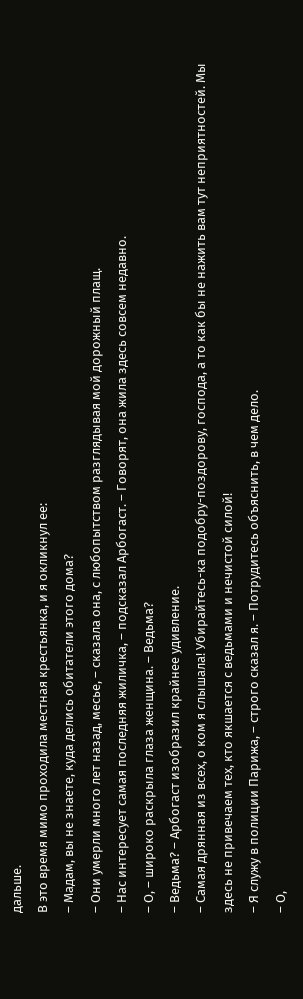дальше.
В это время мимо проходила местная крестьянка, и я окликнул ее:
– Мадам, вы не знаете, куда делись обитатели этого дома?
– Они умерли много лет назад, месье, – сказала она, с любопытством разглядывая мой дорожный плащ.
– Нас интересует самая последняя жиличка, – подсказал Арбогаст. – Говорят, она жила здесь совсем недавно.
– О, – широко раскрыла глаза женщина. – Ведьма?
– Ведьма? – Арбогаст изобразил крайнее удивление.
– Самая дрянная из всех, о ком я слышала! Убирайтесь-ка подобру-поздорову, господа, а то как бы не нажить вам тут неприятностей. Мы здесь не привечаем тех, кто якшается с ведьмами и нечистой силой!
– Я служу в полиции Парижа, – строго сказал я. – Потрудитесь объяснить, в чем дело.
– О,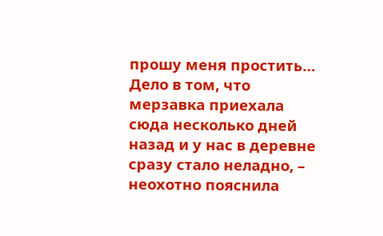прошу меня простить… Дело в том, что мерзавка приехала сюда несколько дней назад и у нас в деревне сразу стало неладно, – неохотно пояснила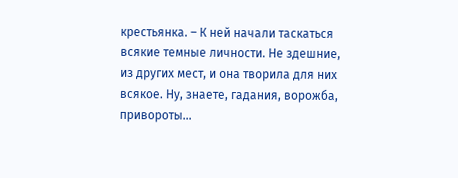крестьянка. – К ней начали таскаться всякие темные личности. Не здешние, из других мест, и она творила для них всякое. Ну, знаете, гадания, ворожба, привороты…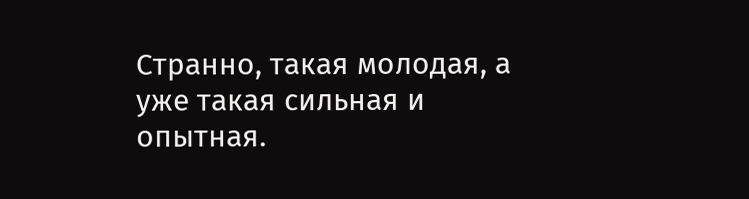Странно, такая молодая, а уже такая сильная и опытная.